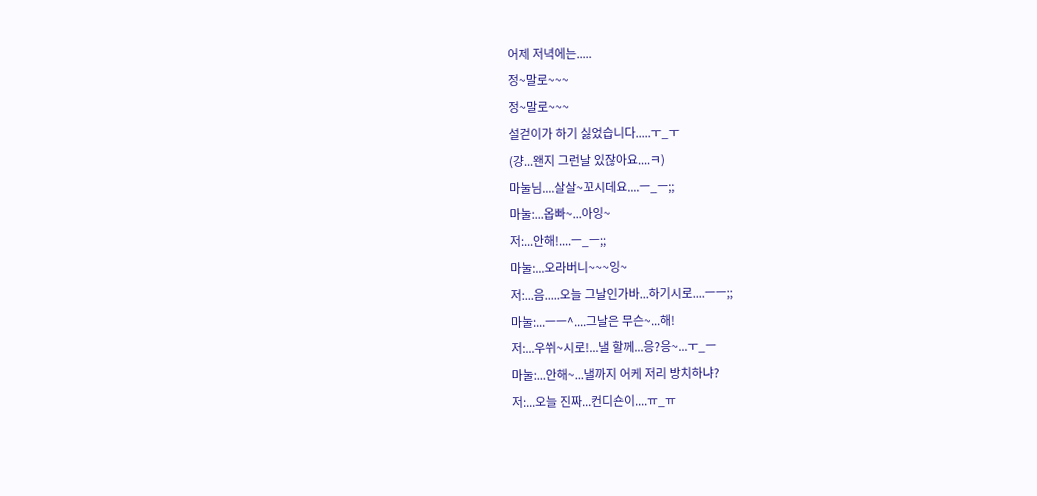어제 저녁에는.....
정~말로~~~
정~말로~~~
설걷이가 하기 싫었습니다.....ㅜ_ㅜ
(걍...왠지 그런날 있잖아요....ㅋ)
마눌님....살살~꼬시데요....ㅡ_ㅡ;;
마눌:...옵빠~...아잉~
저:...안해!....ㅡ_ㅡ;;
마눌:...오라버니~~~잉~
저:...음.....오늘 그날인가바...하기시로....ㅡㅡ;;
마눌:...ㅡㅡ^....그날은 무슨~...해!
저:...우쒸~시로!...낼 할께...응?응~...ㅜ_ㅡ
마눌:...안해~...낼까지 어케 저리 방치하냐?
저:...오늘 진짜...컨디숀이....ㅠ_ㅠ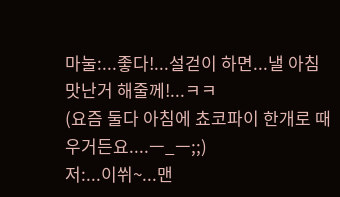마눌:...좋다!...설걷이 하면...낼 아침 맛난거 해줄께!...ㅋㅋ
(요즘 둘다 아침에 쵸코파이 한개로 때우거든요....ㅡ_ㅡ;;)
저:...이쒸~...맨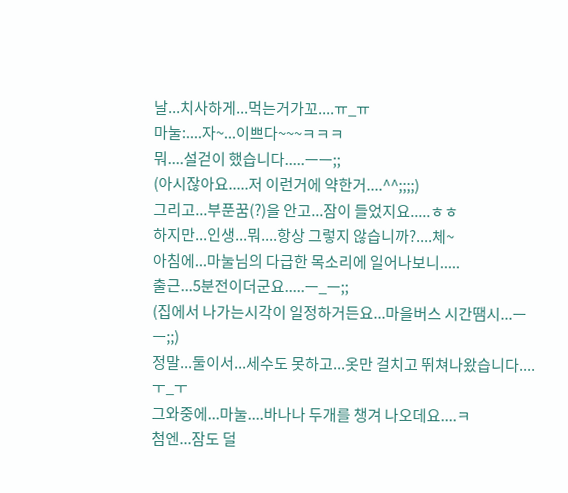날...치사하게...먹는거가꼬....ㅠ_ㅠ
마눌:....자~...이쁘다~~~ㅋㅋㅋ
뭐....설걷이 했습니다.....ㅡㅡ;;
(아시잖아요.....저 이런거에 약한거....^^;;;;)
그리고...부푼꿈(?)을 안고...잠이 들었지요.....ㅎㅎ
하지만...인생...뭐....항상 그렇지 않습니까?....체~
아침에...마눌님의 다급한 목소리에 일어나보니.....
출근...5분전이더군요.....ㅡ_ㅡ;;
(집에서 나가는시각이 일정하거든요...마을버스 시간땜시...ㅡㅡ;;)
정말...둘이서...세수도 못하고...옷만 걸치고 뛰쳐나왔습니다....ㅜ_ㅜ
그와중에...마눌....바나나 두개를 챙겨 나오데요....ㅋ
첨엔...잠도 덜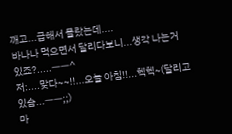깨고...급해서 몰랐는데....
바나나 먹으면서 달리다보니...생각 나는거 있죠?.....ㅡㅡ^
저:....맞다~~!!...오늘 아침!!...헥헥~(달리고 있슴...ㅡㅡ;;)
마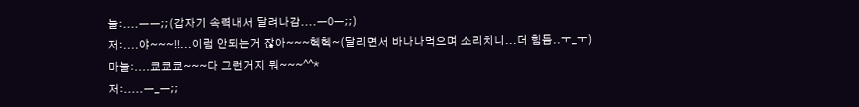눌:....ㅡㅡ;;(갑자기 속력내서 달려나감....ㅡ0ㅡ;;)
저:....야~~~!!...이럼 안되는거 잖아~~~헥헥~(달리면서 바나나먹으며 소리치니...더 힘듬..ㅜ_ㅜ)
마눌:....쿄쿄쿄~~~다 그런거지 뭐~~~^^*
저:.....ㅡ_ㅡ;;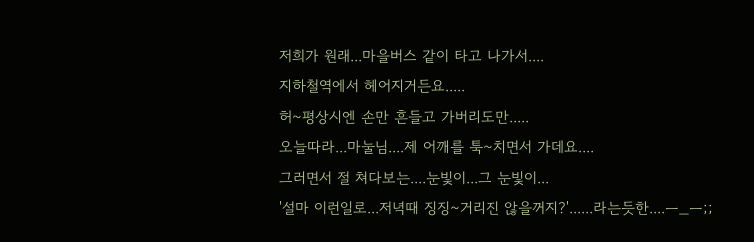저희가 원래...마을버스 같이 타고 나가서....
지하철역에서 헤어지거든요.....
허~평상시엔 손만 흔들고 가버리도만.....
오늘따라...마눌님....제 어깨를 툭~치면서 가데요....
그러면서 절 쳐다보는....눈빛이...그 눈빛이...
'설마 이런일로...저녁때 징징~거리진 않을꺼지?'......라는듯한....ㅡ_ㅡ;;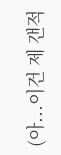(아...이건 제 갠적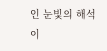인 눈빛의 해석이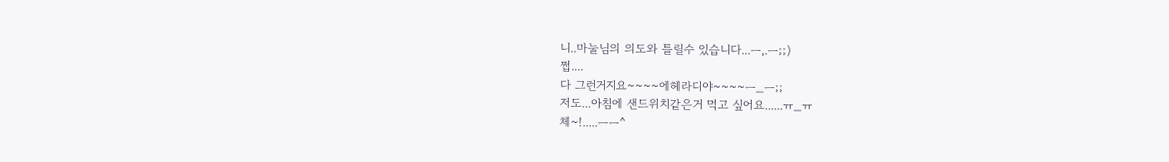니..마눌님의 의도와 틀릴수 있습니다...ㅡ,.ㅡ;;)
쩝....
다 그런거지요~~~~에헤라디야~~~~ㅡ_ㅡ;;
저도...아침에 샌드위치같은거 먹고 싶어요......ㅠ_ㅠ
체~!.....ㅡㅡ^